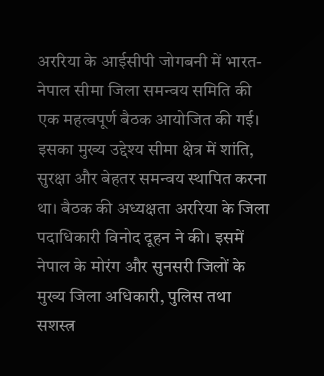अररिया के आईसीपी जोगबनी में भारत-नेपाल सीमा जिला समन्वय समिति की एक महत्वपूर्ण बैठक आयोजित की गई। इसका मुख्य उद्देश्य सीमा क्षेत्र में शांति, सुरक्षा और बेहतर समन्वय स्थापित करना था। बैठक की अध्यक्षता अररिया के जिला पदाधिकारी विनोद दूहन ने की। इसमें नेपाल के मोरंग और सुनसरी जिलों के मुख्य जिला अधिकारी, पुलिस तथा सशस्त्र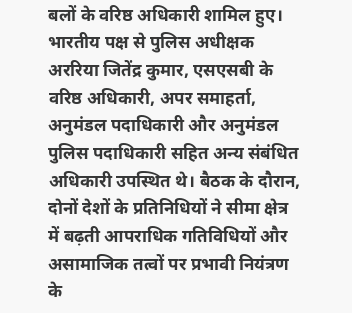बलों के वरिष्ठ अधिकारी शामिल हुए। भारतीय पक्ष से पुलिस अधीक्षक अररिया जितेंद्र कुमार, एसएसबी के वरिष्ठ अधिकारी, अपर समाहर्ता, अनुमंडल पदाधिकारी और अनुमंडल पुलिस पदाधिकारी सहित अन्य संबंधित अधिकारी उपस्थित थे। बैठक के दौरान, दोनों देशों के प्रतिनिधियों ने सीमा क्षेत्र में बढ़ती आपराधिक गतिविधियों और असामाजिक तत्वों पर प्रभावी नियंत्रण के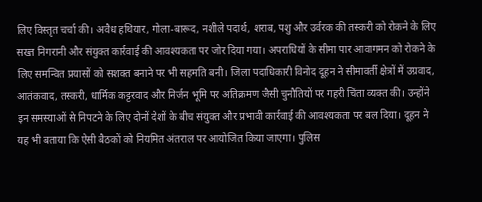लिए विस्तृत चर्चा की। अवैध हथियार, गोला-बारूद, नशीले पदार्थ, शराब, पशु और उर्वरक की तस्करी को रोकने के लिए सख्त निगरानी और संयुक्त कार्रवाई की आवश्यकता पर जोर दिया गया। अपराधियों के सीमा पार आवागमन को रोकने के लिए समन्वित प्रयासों को सशक्त बनाने पर भी सहमति बनी। जिला पदाधिकारी विनोद दूहन ने सीमावर्ती क्षेत्रों में उग्रवाद, आतंकवाद, तस्करी, धार्मिक कट्टरवाद और निर्जन भूमि पर अतिक्रमण जैसी चुनौतियों पर गहरी चिंता व्यक्त की। उन्होंने इन समस्याओं से निपटने के लिए दोनों देशों के बीच संयुक्त और प्रभावी कार्रवाई की आवश्यकता पर बल दिया। दूहन ने यह भी बताया कि ऐसी बैठकों को नियमित अंतराल पर आयोजित किया जाएगा। पुलिस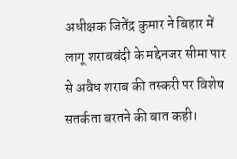अधीक्षक जितेंद्र कुमार ने बिहार में लागू शराबबंदी के मद्देनजर सीमा पार से अवैध शराब की तस्करी पर विशेष सतर्कता बरतने की बात कही।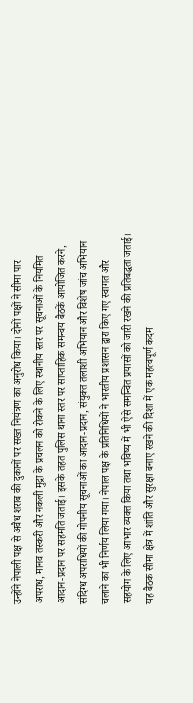उन्होंने नेपाली पक्ष से अवैध शराब की दुकानों पर सख्त नियंत्रण का अनुरोध किया। दोनों पक्षों ने सीमा पार अपराध, मानव तस्करी और नकली मुद्रा के प्रचलन को रोकने के लिए स्थानीय स्तर पर सूचनाओं के नियमित आदान-प्रदान पर सहमति जताई। इसके तहत पुलिस थाना स्तर पर साप्ताहिक समन्वय बैठकें आयोजित करने, संदिग्ध अपराधियों की गोपनीय सूचनाओं का आदान-प्रदान, संयुक्त तलाशी अभियान और विशेष जांच अभियान चलाने का भी निर्णय लिया गया। नेपाल पक्ष के प्रतिनिधियों ने भारतीय प्रशासन द्वारा किए गए स्वागत और सहयोग के लिए आभार व्यक्त किया तथा भविष्य में भी ऐसे समन्वित प्रयासों को जारी रखने की प्रतिबद्धता जताई। यह बैठक सीमा क्षेत्र में शांति और सुरक्षा बनाए रखने की दिशा में एक महत्वपूर्ण कदम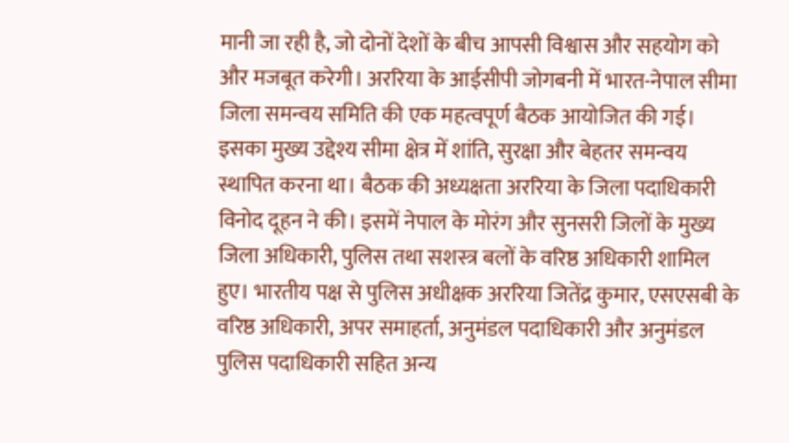मानी जा रही है, जो दोनों देशों के बीच आपसी विश्वास और सहयोग को और मजबूत करेगी। अररिया के आईसीपी जोगबनी में भारत-नेपाल सीमा जिला समन्वय समिति की एक महत्वपूर्ण बैठक आयोजित की गई। इसका मुख्य उद्देश्य सीमा क्षेत्र में शांति, सुरक्षा और बेहतर समन्वय स्थापित करना था। बैठक की अध्यक्षता अररिया के जिला पदाधिकारी विनोद दूहन ने की। इसमें नेपाल के मोरंग और सुनसरी जिलों के मुख्य जिला अधिकारी, पुलिस तथा सशस्त्र बलों के वरिष्ठ अधिकारी शामिल हुए। भारतीय पक्ष से पुलिस अधीक्षक अररिया जितेंद्र कुमार, एसएसबी के वरिष्ठ अधिकारी, अपर समाहर्ता, अनुमंडल पदाधिकारी और अनुमंडल पुलिस पदाधिकारी सहित अन्य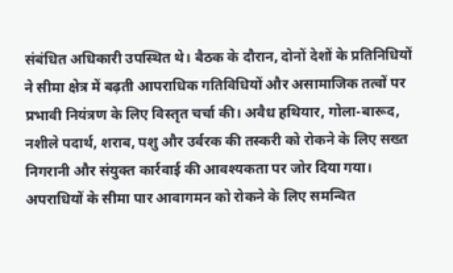संबंधित अधिकारी उपस्थित थे। बैठक के दौरान, दोनों देशों के प्रतिनिधियों ने सीमा क्षेत्र में बढ़ती आपराधिक गतिविधियों और असामाजिक तत्वों पर प्रभावी नियंत्रण के लिए विस्तृत चर्चा की। अवैध हथियार, गोला-बारूद, नशीले पदार्थ, शराब, पशु और उर्वरक की तस्करी को रोकने के लिए सख्त निगरानी और संयुक्त कार्रवाई की आवश्यकता पर जोर दिया गया। अपराधियों के सीमा पार आवागमन को रोकने के लिए समन्वित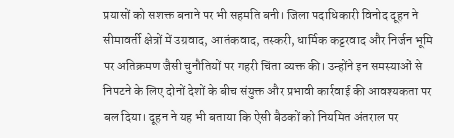प्रयासों को सशक्त बनाने पर भी सहमति बनी। जिला पदाधिकारी विनोद दूहन ने सीमावर्ती क्षेत्रों में उग्रवाद, आतंकवाद, तस्करी, धार्मिक कट्टरवाद और निर्जन भूमि पर अतिक्रमण जैसी चुनौतियों पर गहरी चिंता व्यक्त की। उन्होंने इन समस्याओं से निपटने के लिए दोनों देशों के बीच संयुक्त और प्रभावी कार्रवाई की आवश्यकता पर बल दिया। दूहन ने यह भी बताया कि ऐसी बैठकों को नियमित अंतराल पर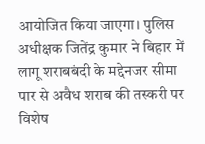आयोजित किया जाएगा। पुलिस अधीक्षक जितेंद्र कुमार ने बिहार में लागू शराबबंदी के मद्देनजर सीमा पार से अवैध शराब की तस्करी पर विशेष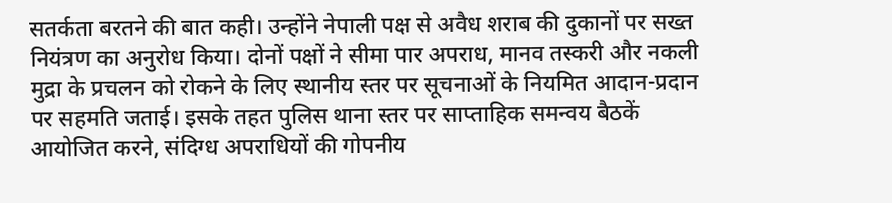सतर्कता बरतने की बात कही। उन्होंने नेपाली पक्ष से अवैध शराब की दुकानों पर सख्त नियंत्रण का अनुरोध किया। दोनों पक्षों ने सीमा पार अपराध, मानव तस्करी और नकली मुद्रा के प्रचलन को रोकने के लिए स्थानीय स्तर पर सूचनाओं के नियमित आदान-प्रदान पर सहमति जताई। इसके तहत पुलिस थाना स्तर पर साप्ताहिक समन्वय बैठकें आयोजित करने, संदिग्ध अपराधियों की गोपनीय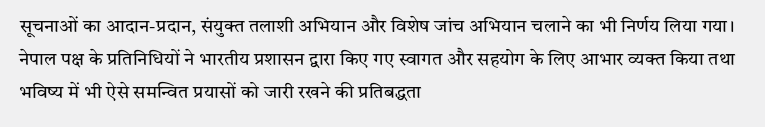सूचनाओं का आदान-प्रदान, संयुक्त तलाशी अभियान और विशेष जांच अभियान चलाने का भी निर्णय लिया गया। नेपाल पक्ष के प्रतिनिधियों ने भारतीय प्रशासन द्वारा किए गए स्वागत और सहयोग के लिए आभार व्यक्त किया तथा भविष्य में भी ऐसे समन्वित प्रयासों को जारी रखने की प्रतिबद्धता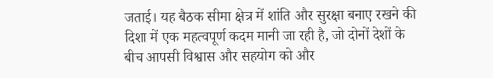जताई। यह बैठक सीमा क्षेत्र में शांति और सुरक्षा बनाए रखने की दिशा में एक महत्वपूर्ण कदम मानी जा रही है, जो दोनों देशों के बीच आपसी विश्वास और सहयोग को और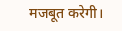मजबूत करेगी।